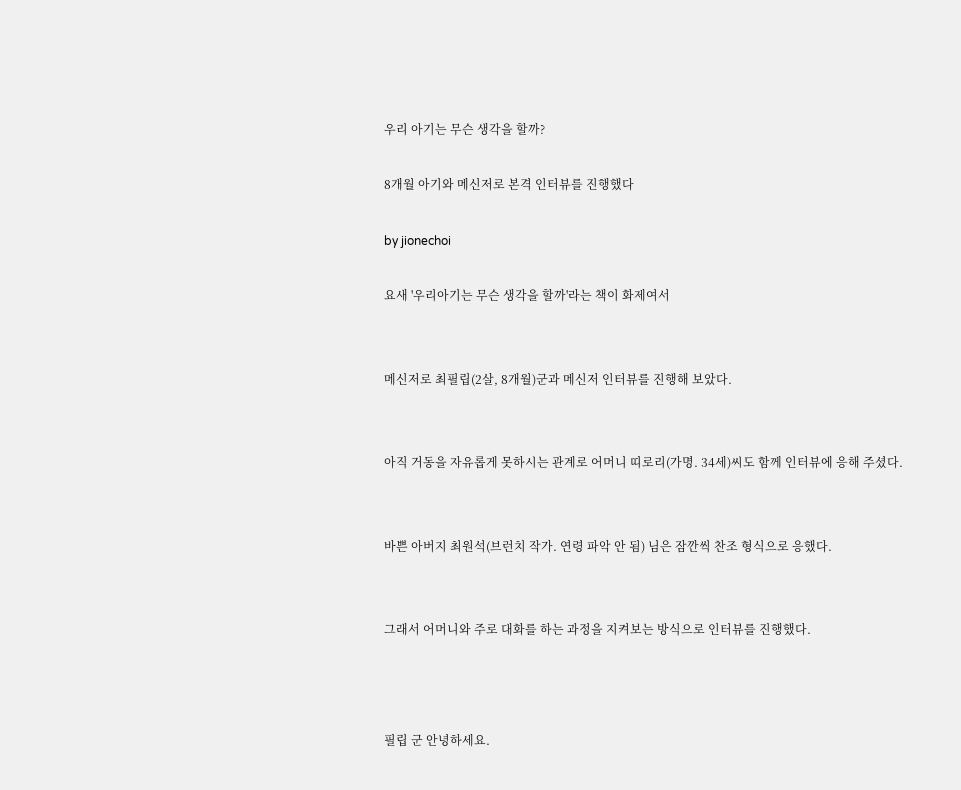우리 아기는 무슨 생각을 할까?

8개월 아기와 메신저로 본격 인터뷰를 진행했다

by jionechoi

요새 '우리아기는 무슨 생각을 할까'라는 책이 화제여서


메신저로 최필립(2살, 8개월)군과 메신저 인터뷰를 진행해 보았다.


아직 거동을 자유롭게 못하시는 관계로 어머니 띠로리(가명. 34세)씨도 함께 인터뷰에 응해 주셨다.


바쁜 아버지 최원석(브런치 작가. 연령 파악 안 됨) 님은 잠깐씩 찬조 형식으로 응했다.


그래서 어머니와 주로 대화를 하는 과정을 지켜보는 방식으로 인터뷰를 진행했다.



필립 군 안녕하세요.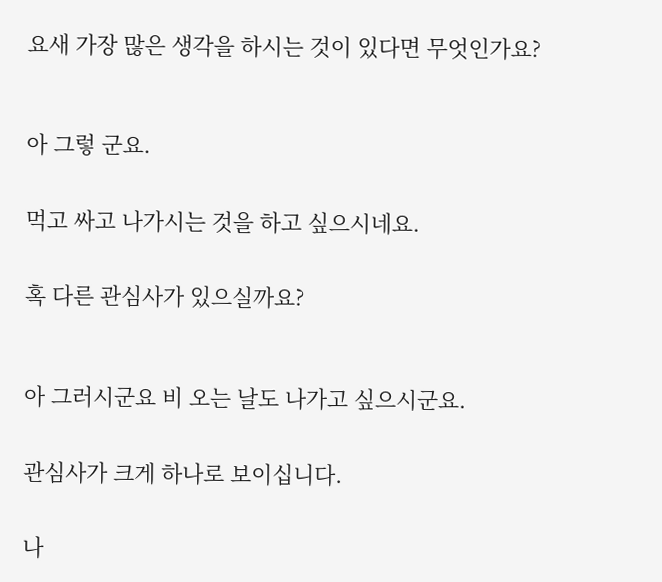요새 가장 많은 생각을 하시는 것이 있다면 무엇인가요?



아 그렇 군요.


먹고 싸고 나가시는 것을 하고 싶으시네요.


혹 다른 관심사가 있으실까요?



아 그러시군요 비 오는 날도 나가고 싶으시군요.


관심사가 크게 하나로 보이십니다.


나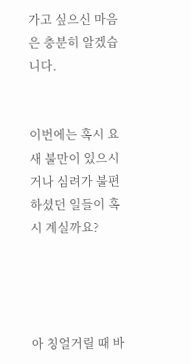가고 싶으신 마음은 충분히 알겠습니다.


이번에는 혹시 요새 불만이 있으시거나 심려가 불편하셨던 일들이 혹시 계실까요?




아 칭얼거릴 때 바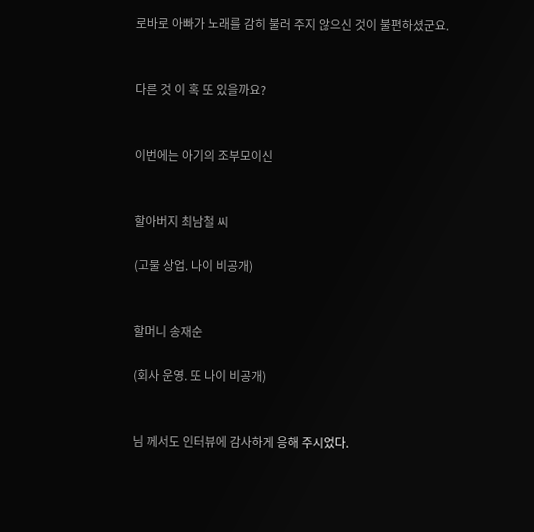로바로 아빠가 노래를 감히 불러 주지 않으신 것이 불편하셨군요.


다른 것 이 혹 또 있을까요?


이번에는 아기의 조부모이신


할아버지 최남철 씨

(고물 상업. 나이 비공개)


할머니 송재순

(회사 운영. 또 나이 비공개)


님 께서도 인터뷰에 감사하게 응해 주시었다.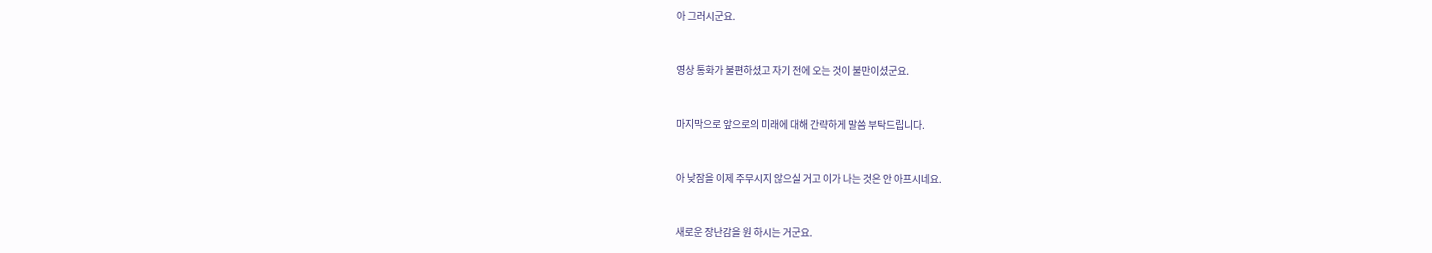아 그러시군요.


영상 통화가 불편하셨고 자기 전에 오는 것이 불만이셨군요.


마지막으로 앞으로의 미래에 대해 간략하게 말씀 부탁드립니다.


아 낮잠을 이제 주무시지 않으실 거고 이가 나는 것은 안 아프시네요.


새로운 장난감을 원 하시는 거군요.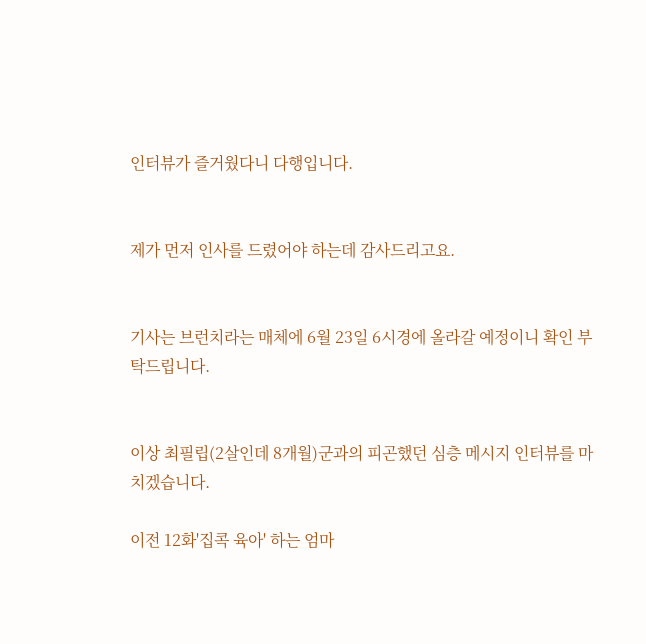인터뷰가 즐거웠다니 다행입니다.


제가 먼저 인사를 드렸어야 하는데 감사드리고요.


기사는 브런치라는 매체에 6월 23일 6시경에 올라갈 예정이니 확인 부탁드립니다.


이상 최필립(2살인데 8개월)군과의 피곤했던 심층 메시지 인터뷰를 마치겠습니다.

이전 12화'집콕 육아' 하는 엄마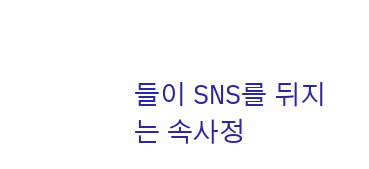들이 SNS를 뒤지는 속사정